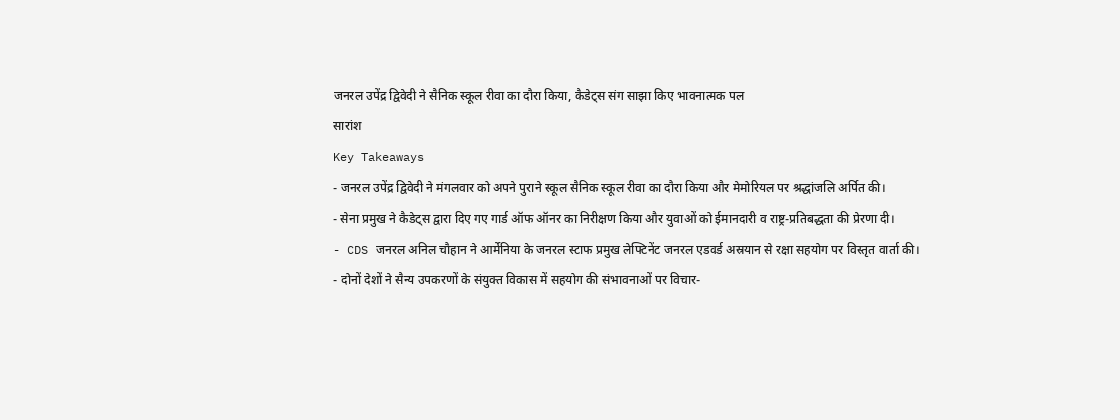जनरल उपेंद्र द्विवेदी ने सैनिक स्कूल रीवा का दौरा किया, कैडेट्स संग साझा किए भावनात्मक पल
सारांश
Key Takeaways
- जनरल उपेंद्र द्विवेदी ने मंगलवार को अपने पुराने स्कूल सैनिक स्कूल रीवा का दौरा किया और मेमोरियल पर श्रद्धांजलि अर्पित की।
- सेना प्रमुख ने कैडेट्स द्वारा दिए गए गार्ड ऑफ ऑनर का निरीक्षण किया और युवाओं को ईमानदारी व राष्ट्र-प्रतिबद्धता की प्रेरणा दी।
- CDS जनरल अनिल चौहान ने आर्मेनिया के जनरल स्टाफ प्रमुख लेफ्टिनेंट जनरल एडवर्ड अस्रयान से रक्षा सहयोग पर विस्तृत वार्ता की।
- दोनों देशों ने सैन्य उपकरणों के संयुक्त विकास में सहयोग की संभावनाओं पर विचार-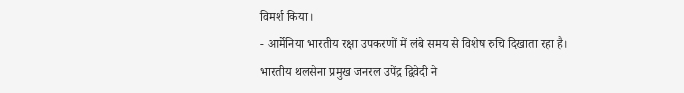विमर्श किया।
- आर्मेनिया भारतीय रक्षा उपकरणों में लंबे समय से विशेष रुचि दिखाता रहा है।
भारतीय थलसेना प्रमुख जनरल उपेंद्र द्विवेदी ने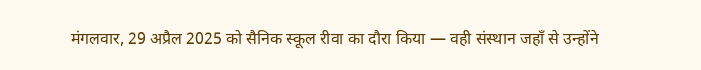मंगलवार, 29 अप्रैल 2025 को सैनिक स्कूल रीवा का दौरा किया — वही संस्थान जहाँ से उन्होंने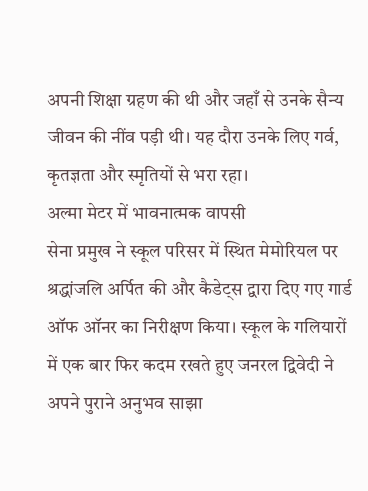अपनी शिक्षा ग्रहण की थी और जहाँ से उनके सैन्य जीवन की नींव पड़ी थी। यह दौरा उनके लिए गर्व, कृतज्ञता और स्मृतियों से भरा रहा।
अल्मा मेटर में भावनात्मक वापसी
सेना प्रमुख ने स्कूल परिसर में स्थित मेमोरियल पर श्रद्धांजलि अर्पित की और कैडेट्स द्वारा दिए गए गार्ड ऑफ ऑनर का निरीक्षण किया। स्कूल के गलियारों में एक बार फिर कदम रखते हुए जनरल द्विवेदी ने अपने पुराने अनुभव साझा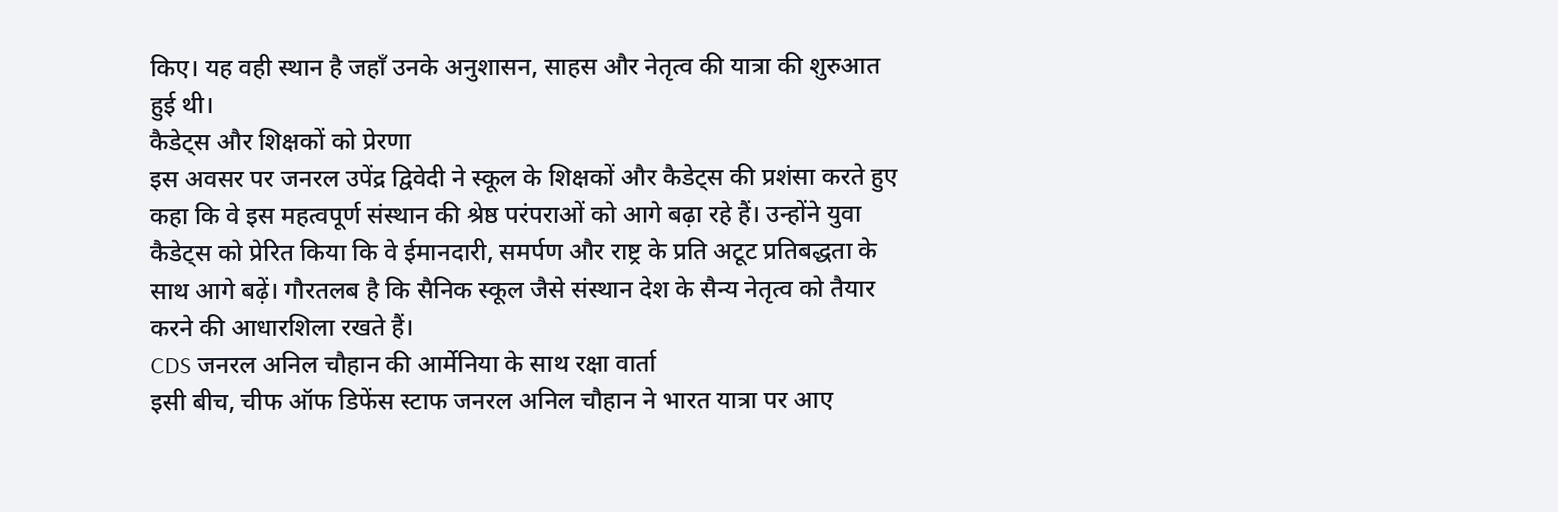किए। यह वही स्थान है जहाँ उनके अनुशासन, साहस और नेतृत्व की यात्रा की शुरुआत हुई थी।
कैडेट्स और शिक्षकों को प्रेरणा
इस अवसर पर जनरल उपेंद्र द्विवेदी ने स्कूल के शिक्षकों और कैडेट्स की प्रशंसा करते हुए कहा कि वे इस महत्वपूर्ण संस्थान की श्रेष्ठ परंपराओं को आगे बढ़ा रहे हैं। उन्होंने युवा कैडेट्स को प्रेरित किया कि वे ईमानदारी, समर्पण और राष्ट्र के प्रति अटूट प्रतिबद्धता के साथ आगे बढ़ें। गौरतलब है कि सैनिक स्कूल जैसे संस्थान देश के सैन्य नेतृत्व को तैयार करने की आधारशिला रखते हैं।
CDS जनरल अनिल चौहान की आर्मेनिया के साथ रक्षा वार्ता
इसी बीच, चीफ ऑफ डिफेंस स्टाफ जनरल अनिल चौहान ने भारत यात्रा पर आए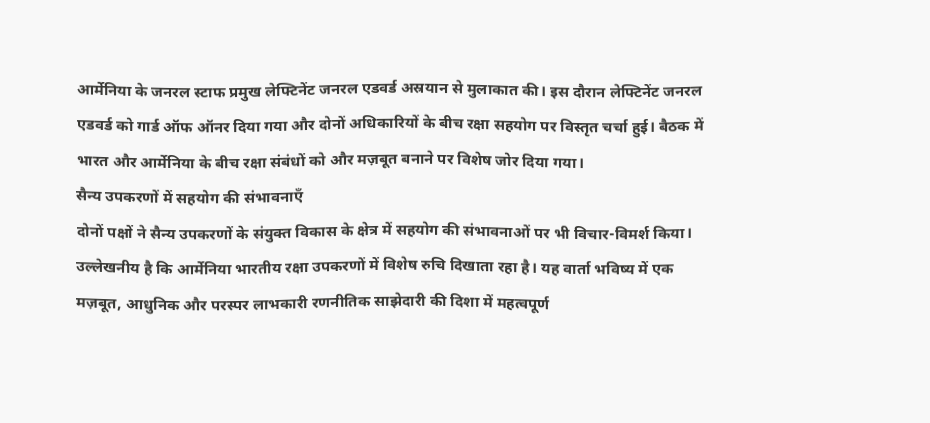आर्मेनिया के जनरल स्टाफ प्रमुख लेफ्टिनेंट जनरल एडवर्ड अस्रयान से मुलाकात की। इस दौरान लेफ्टिनेंट जनरल एडवर्ड को गार्ड ऑफ ऑनर दिया गया और दोनों अधिकारियों के बीच रक्षा सहयोग पर विस्तृत चर्चा हुई। बैठक में भारत और आर्मेनिया के बीच रक्षा संबंधों को और मज़बूत बनाने पर विशेष जोर दिया गया।
सैन्य उपकरणों में सहयोग की संभावनाएँ
दोनों पक्षों ने सैन्य उपकरणों के संयुक्त विकास के क्षेत्र में सहयोग की संभावनाओं पर भी विचार-विमर्श किया। उल्लेखनीय है कि आर्मेनिया भारतीय रक्षा उपकरणों में विशेष रुचि दिखाता रहा है। यह वार्ता भविष्य में एक मज़बूत, आधुनिक और परस्पर लाभकारी रणनीतिक साझेदारी की दिशा में महत्वपूर्ण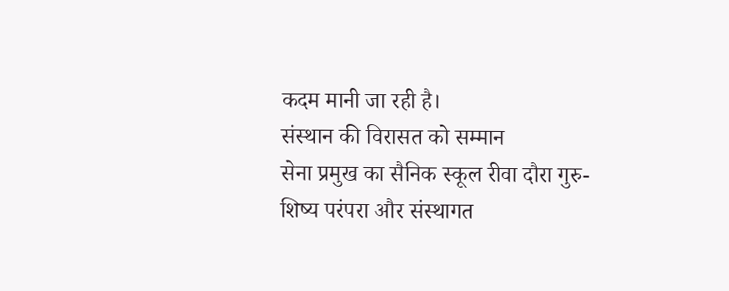कदम मानी जा रही है।
संस्थान की विरासत को सम्मान
सेना प्रमुख का सैनिक स्कूल रीवा दौरा गुरु-शिष्य परंपरा और संस्थागत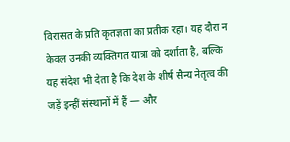विरासत के प्रति कृतज्ञता का प्रतीक रहा। यह दौरा न केवल उनकी व्यक्तिगत यात्रा को दर्शाता है, बल्कि यह संदेश भी देता है कि देश के शीर्ष सैन्य नेतृत्व की जड़ें इन्हीं संस्थानों में हैं — और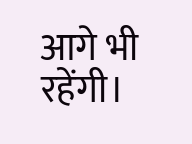आगे भी रहेंगी।